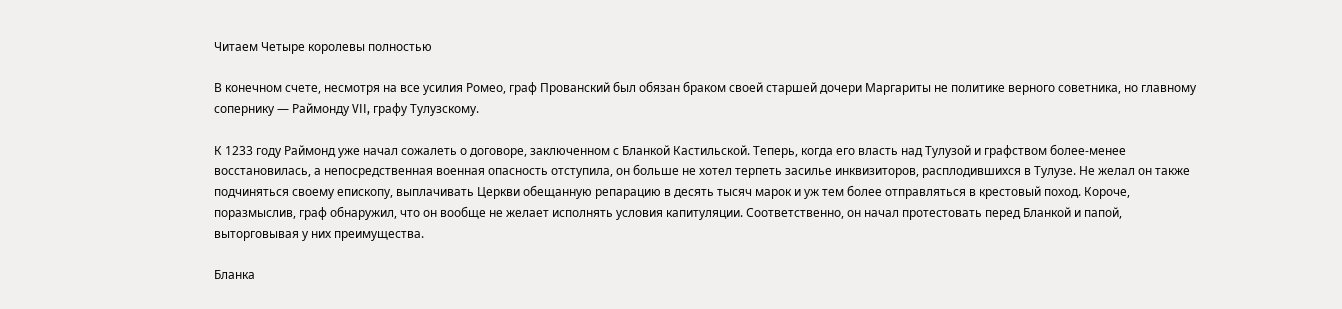Читаем Четыре королевы полностью

В конечном счете, несмотря на все усилия Ромео, граф Прованский был обязан браком своей старшей дочери Маргариты не политике верного советника, но главному сопернику — Раймонду VII, графу Тулузскому.

К 1233 году Раймонд уже начал сожалеть о договоре, заключенном с Бланкой Кастильской. Теперь, когда его власть над Тулузой и графством более-менее восстановилась, а непосредственная военная опасность отступила, он больше не хотел терпеть засилье инквизиторов, расплодившихся в Тулузе. Не желал он также подчиняться своему епископу, выплачивать Церкви обещанную репарацию в десять тысяч марок и уж тем более отправляться в крестовый поход. Короче, поразмыслив, граф обнаружил, что он вообще не желает исполнять условия капитуляции. Соответственно, он начал протестовать перед Бланкой и папой, выторговывая у них преимущества.

Бланка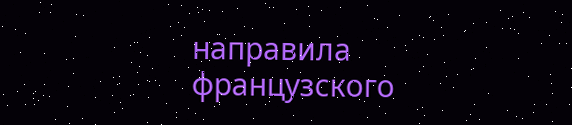направила французского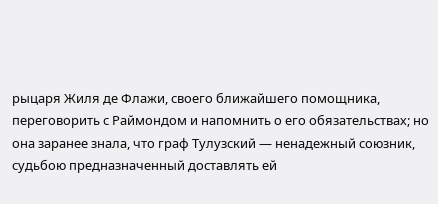рыцаря Жиля де Флажи, своего ближайшего помощника, переговорить с Раймондом и напомнить о его обязательствах; но она заранее знала, что граф Тулузский — ненадежный союзник, судьбою предназначенный доставлять ей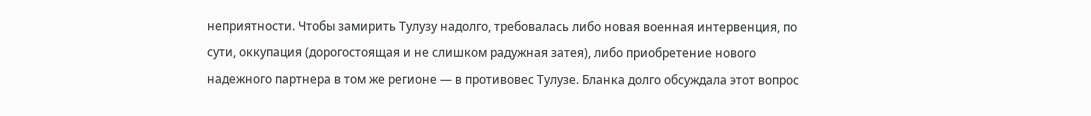неприятности. Чтобы замирить Тулузу надолго, требовалась либо новая военная интервенция, по сути, оккупация (дорогостоящая и не слишком радужная затея), либо приобретение нового надежного партнера в том же регионе — в противовес Тулузе. Бланка долго обсуждала этот вопрос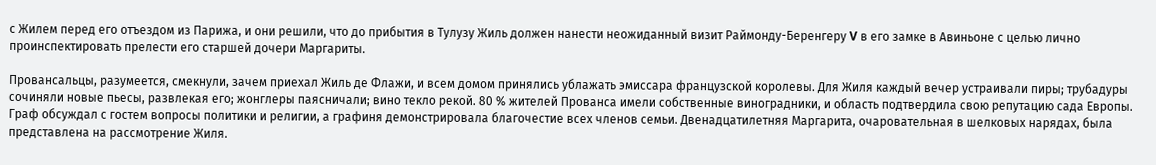с Жилем перед его отъездом из Парижа, и они решили, что до прибытия в Тулузу Жиль должен нанести неожиданный визит Раймонду-Беренгеру V в его замке в Авиньоне с целью лично проинспектировать прелести его старшей дочери Маргариты.

Провансальцы, разумеется, смекнули, зачем приехал Жиль де Флажи, и всем домом принялись ублажать эмиссара французской королевы. Для Жиля каждый вечер устраивали пиры; трубадуры сочиняли новые пьесы, развлекая его; жонглеры паясничали; вино текло рекой. 80 % жителей Прованса имели собственные виноградники, и область подтвердила свою репутацию сада Европы. Граф обсуждал с гостем вопросы политики и религии, а графиня демонстрировала благочестие всех членов семьи. Двенадцатилетняя Маргарита, очаровательная в шелковых нарядах, была представлена на рассмотрение Жиля.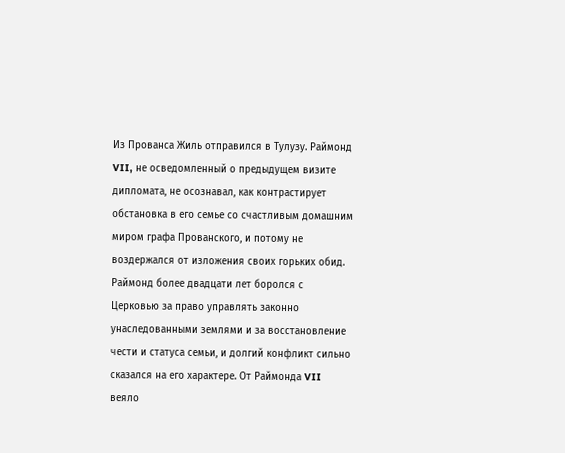Из Прованса Жиль отправился в Тулузу. Раймонд VII, не осведомленный о предыдущем визите дипломата, не осознавал, как контрастирует обстановка в его семье со счастливым домашним миром графа Прованского, и потому не воздержался от изложения своих горьких обид. Раймонд более двадцати лет боролся с Церковью за право управлять законно унаследованными землями и за восстановление чести и статуса семьи, и долгий конфликт сильно сказался на его характере. От Раймонда VII веяло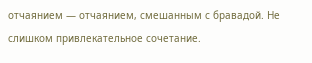отчаянием — отчаянием, смешанным с бравадой. Не слишком привлекательное сочетание.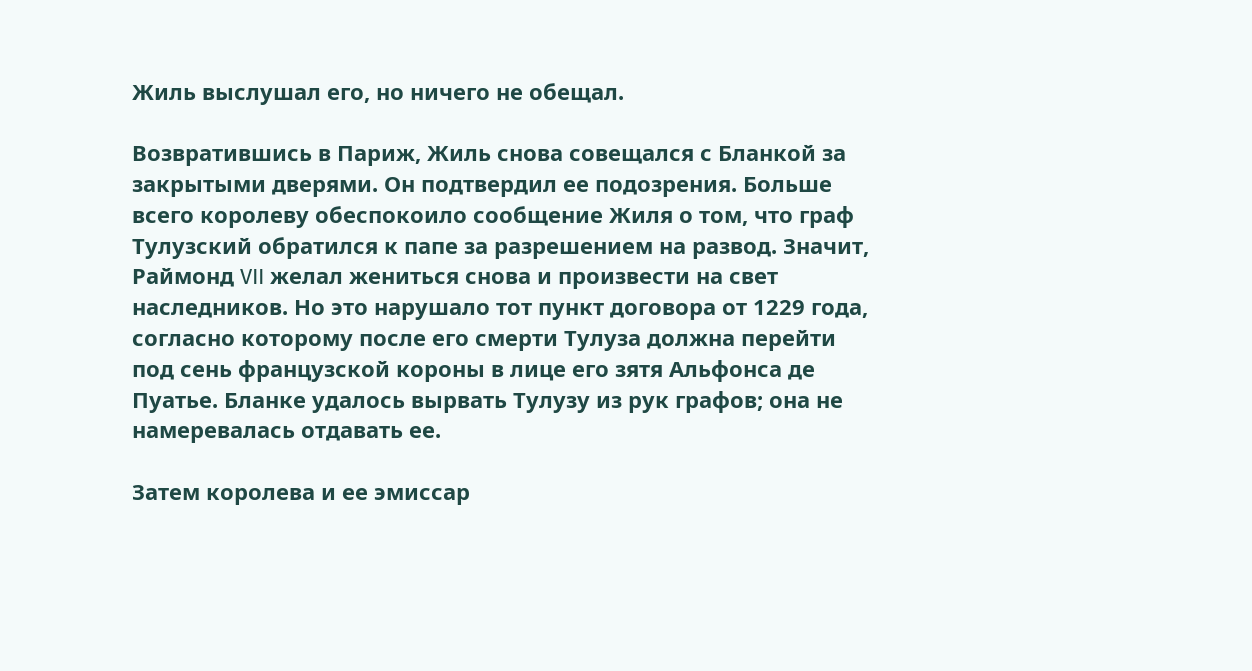Жиль выслушал его, но ничего не обещал.

Возвратившись в Париж, Жиль снова совещался с Бланкой за закрытыми дверями. Он подтвердил ее подозрения. Больше всего королеву обеспокоило сообщение Жиля о том, что граф Тулузский обратился к папе за разрешением на развод. Значит, Раймонд VII желал жениться снова и произвести на свет наследников. Но это нарушало тот пункт договора от 1229 года, согласно которому после его смерти Тулуза должна перейти под сень французской короны в лице его зятя Альфонса де Пуатье. Бланке удалось вырвать Тулузу из рук графов; она не намеревалась отдавать ее.

Затем королева и ее эмиссар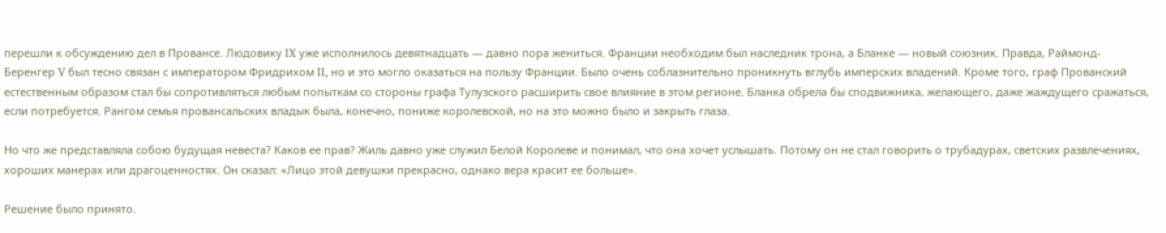перешли к обсуждению дел в Провансе. Людовику IX уже исполнилось девятнадцать — давно пора жениться. Франции необходим был наследник трона, а Бланке — новый союзник. Правда, Раймонд-Беренгер V был тесно связан с императором Фридрихом II, но и это могло оказаться на пользу Франции. Было очень соблазнительно проникнуть вглубь имперских владений. Кроме того, граф Прованский естественным образом стал бы сопротивляться любым попыткам со стороны графа Тулузского расширить свое влияние в этом регионе. Бланка обрела бы сподвижника, желающего, даже жаждущего сражаться, если потребуется. Рангом семья провансальских владык была, конечно, пониже королевской, но на это можно было и закрыть глаза.

Но что же представляла собою будущая невеста? Каков ее прав? Жиль давно уже служил Белой Королеве и понимал, что она хочет услышать. Потому он не стал говорить о трубадурах, светских развлечениях, хороших манерах или драгоценностях. Он сказал: «Лицо этой девушки прекрасно, однако вера красит ее больше».

Решение было принято.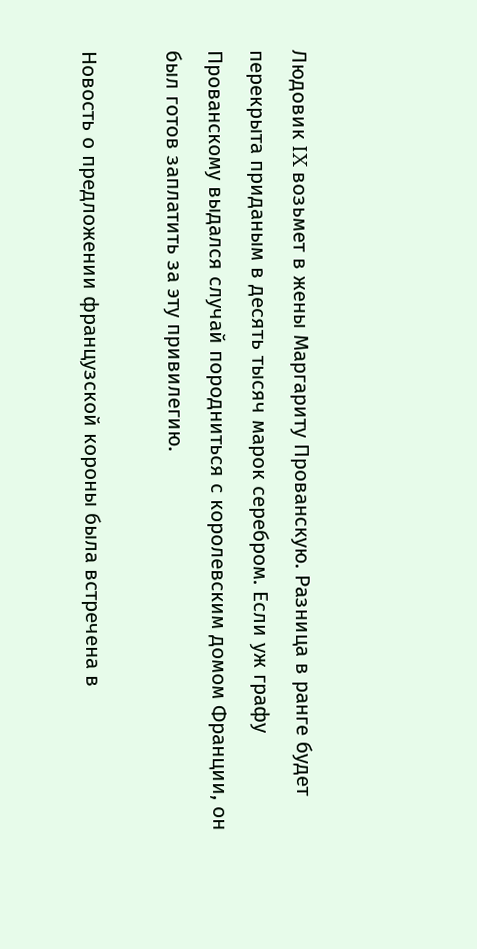Людовик IX возьмет в жены Маргариту Прованскую. Разница в ранге будет перекрыта приданым в десять тысяч марок серебром. Если уж графу Прованскому выдался случай породниться с королевским домом Франции, он был готов заплатить за эту привилегию.

Новость о предложении французской короны была встречена в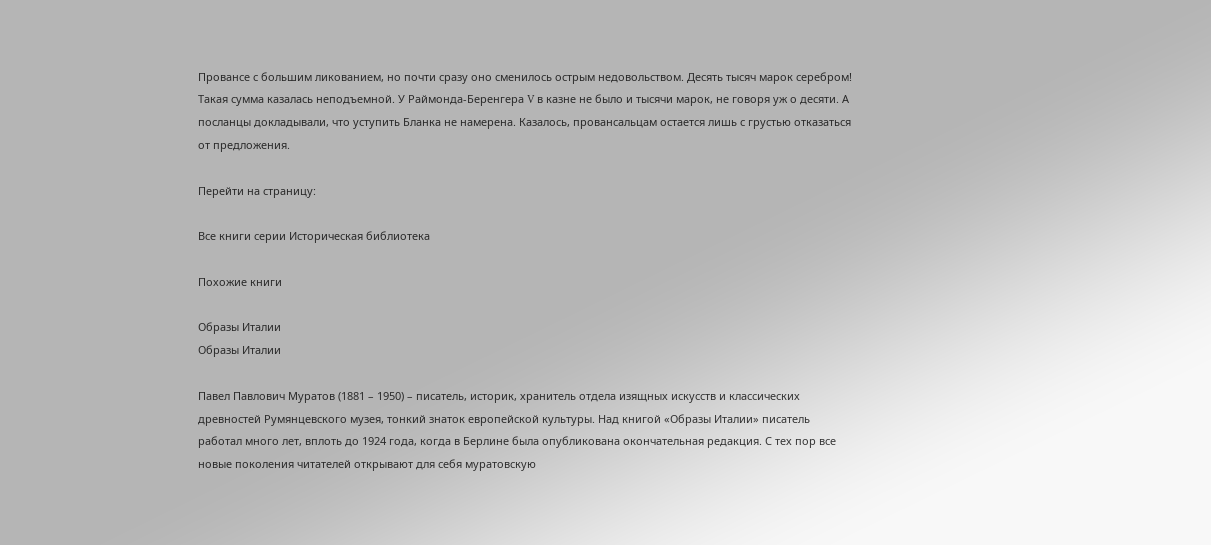Провансе с большим ликованием, но почти сразу оно сменилось острым недовольством. Десять тысяч марок серебром! Такая сумма казалась неподъемной. У Раймонда-Беренгера V в казне не было и тысячи марок, не говоря уж о десяти. А посланцы докладывали, что уступить Бланка не намерена. Казалось, провансальцам остается лишь с грустью отказаться от предложения.

Перейти на страницу:

Все книги серии Историческая библиотека

Похожие книги

Образы Италии
Образы Италии

Павел Павлович Муратов (1881 – 1950) – писатель, историк, хранитель отдела изящных искусств и классических древностей Румянцевского музея, тонкий знаток европейской культуры. Над книгой «Образы Италии» писатель работал много лет, вплоть до 1924 года, когда в Берлине была опубликована окончательная редакция. С тех пор все новые поколения читателей открывают для себя муратовскую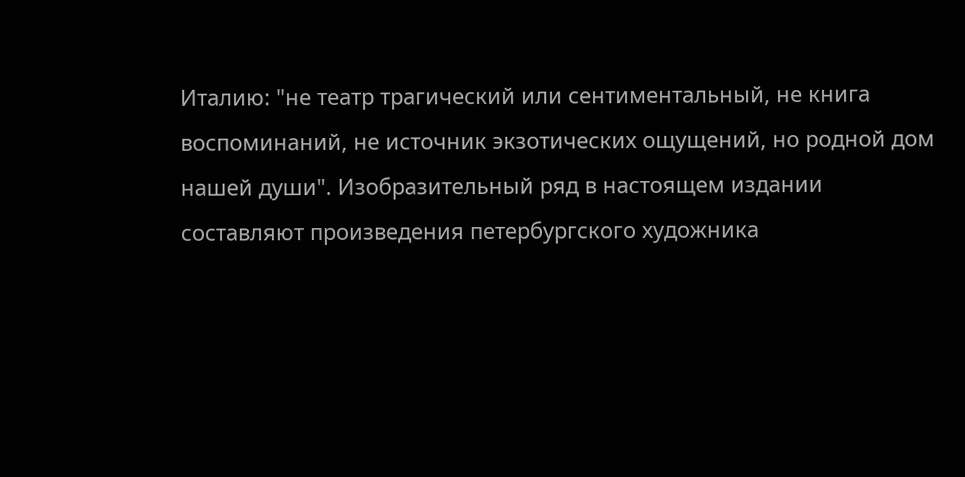Италию: "не театр трагический или сентиментальный, не книга воспоминаний, не источник экзотических ощущений, но родной дом нашей души". Изобразительный ряд в настоящем издании составляют произведения петербургского художника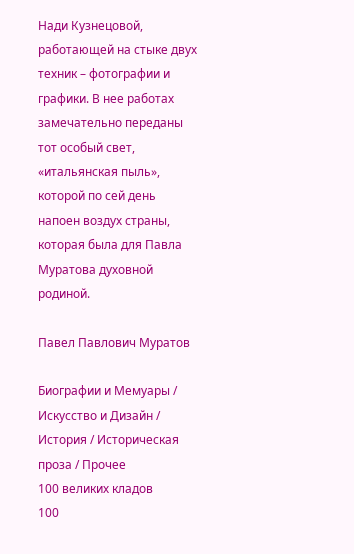Нади Кузнецовой, работающей на стыке двух техник – фотографии и графики. В нее работах замечательно переданы тот особый свет, «итальянская пыль», которой по сей день напоен воздух страны, которая была для Павла Муратова духовной родиной.

Павел Павлович Муратов

Биографии и Мемуары / Искусство и Дизайн / История / Историческая проза / Прочее
100 великих кладов
100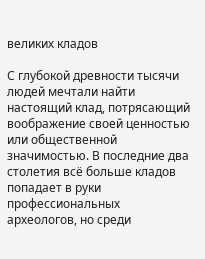великих кладов

С глубокой древности тысячи людей мечтали найти настоящий клад, потрясающий воображение своей ценностью или общественной значимостью. В последние два столетия всё больше кладов попадает в руки профессиональных археологов, но среди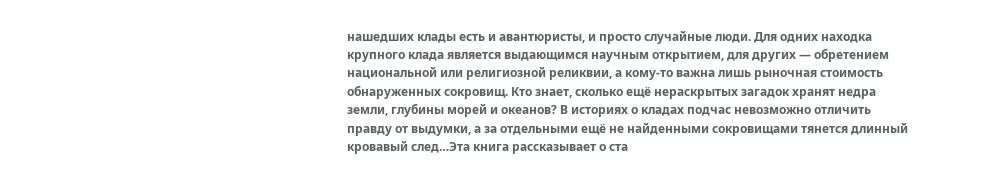нашедших клады есть и авантюристы, и просто случайные люди. Для одних находка крупного клада является выдающимся научным открытием, для других — обретением национальной или религиозной реликвии, а кому-то важна лишь рыночная стоимость обнаруженных сокровищ. Кто знает, сколько ещё нераскрытых загадок хранят недра земли, глубины морей и океанов? В историях о кладах подчас невозможно отличить правду от выдумки, а за отдельными ещё не найденными сокровищами тянется длинный кровавый след…Эта книга рассказывает о ста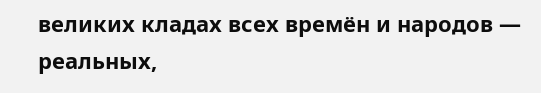великих кладах всех времён и народов — реальных,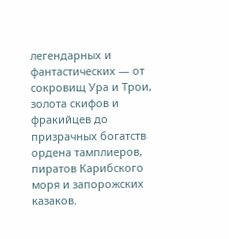легендарных и фантастических — от сокровищ Ура и Трои, золота скифов и фракийцев до призрачных богатств ордена тамплиеров, пиратов Карибского моря и запорожских казаков.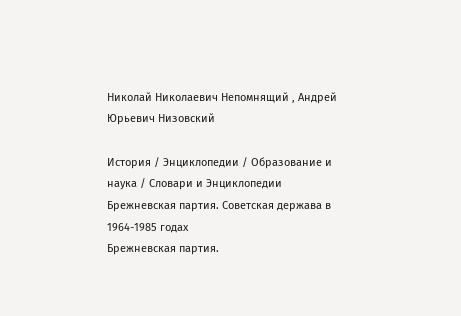Николай Николаевич Непомнящий , Андрей Юрьевич Низовский

История / Энциклопедии / Образование и наука / Словари и Энциклопедии
Брежневская партия. Советская держава в 1964-1985 годах
Брежневская партия.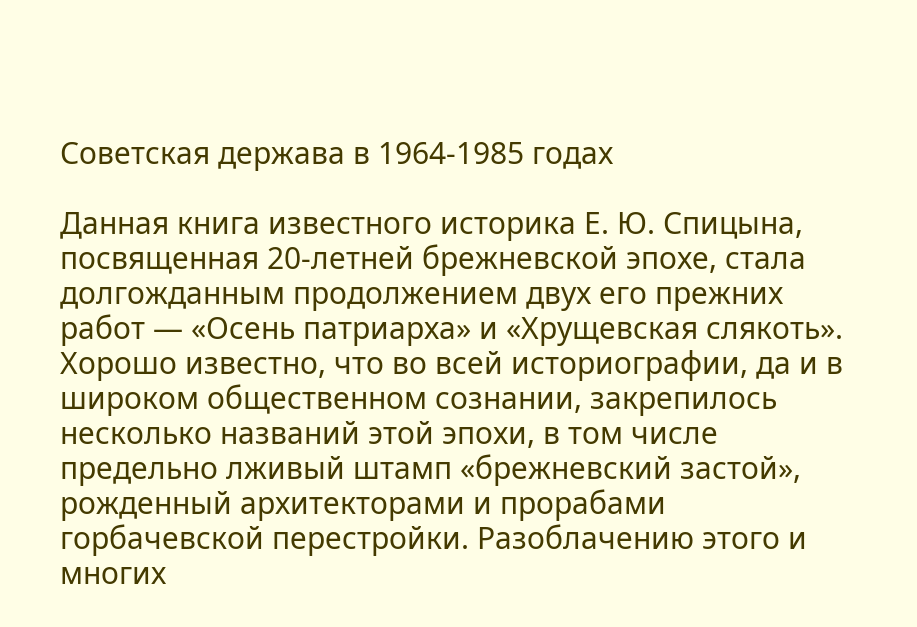Советская держава в 1964-1985 годах

Данная книга известного историка Е. Ю. Спицына, посвященная 20-летней брежневской эпохе, стала долгожданным продолжением двух его прежних работ — «Осень патриарха» и «Хрущевская слякоть». Хорошо известно, что во всей историографии, да и в широком общественном сознании, закрепилось несколько названий этой эпохи, в том числе предельно лживый штамп «брежневский застой», рожденный архитекторами и прорабами горбачевской перестройки. Разоблачению этого и многих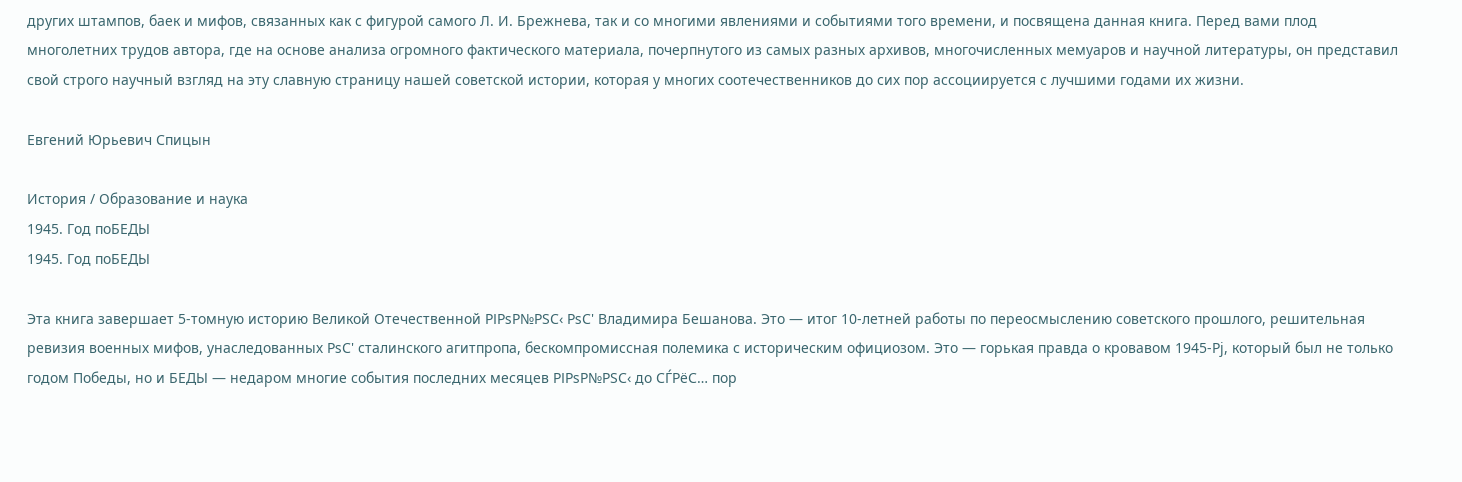других штампов, баек и мифов, связанных как с фигурой самого Л. И. Брежнева, так и со многими явлениями и событиями того времени, и посвящена данная книга. Перед вами плод многолетних трудов автора, где на основе анализа огромного фактического материала, почерпнутого из самых разных архивов, многочисленных мемуаров и научной литературы, он представил свой строго научный взгляд на эту славную страницу нашей советской истории, которая у многих соотечественников до сих пор ассоциируется с лучшими годами их жизни.

Евгений Юрьевич Спицын

История / Образование и наука
1945. Год поБЕДЫ
1945. Год поБЕДЫ

Эта книга завершает 5-томную историю Великой Отечественной РІРѕР№РЅС‹ РѕС' Владимира Бешанова. Это — итог 10-летней работы по переосмыслению советского прошлого, решительная ревизия военных мифов, унаследованных РѕС' сталинского агитпропа, бескомпромиссная полемика с историческим официозом. Это — горькая правда о кровавом 1945-Рј, который был не только годом Победы, но и БЕДЫ — недаром многие события последних месяцев РІРѕР№РЅС‹ до СЃРёС… пор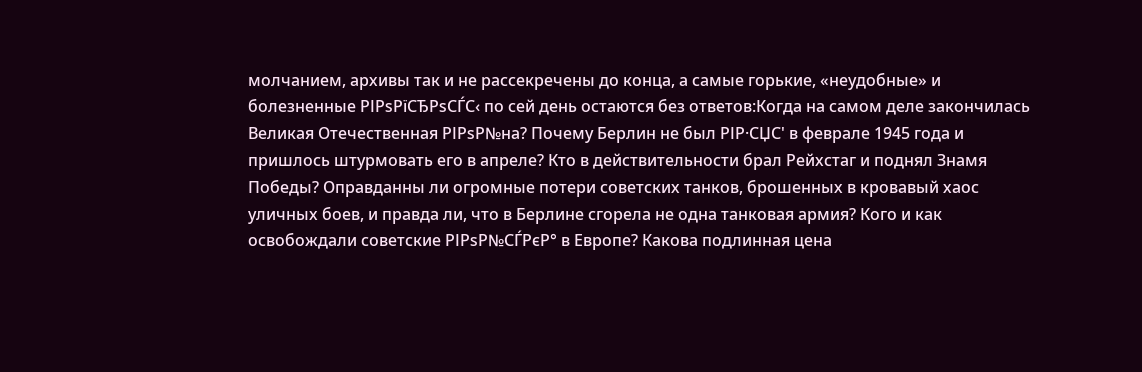молчанием, архивы так и не рассекречены до конца, а самые горькие, «неудобные» и болезненные РІРѕРїСЂРѕСЃС‹ по сей день остаются без ответов:Когда на самом деле закончилась Великая Отечественная РІРѕР№на? Почему Берлин не был РІР·СЏС' в феврале 1945 года и пришлось штурмовать его в апреле? Кто в действительности брал Рейхстаг и поднял Знамя Победы? Оправданны ли огромные потери советских танков, брошенных в кровавый хаос уличных боев, и правда ли, что в Берлине сгорела не одна танковая армия? Кого и как освобождали советские РІРѕР№СЃРєР° в Европе? Какова подлинная цена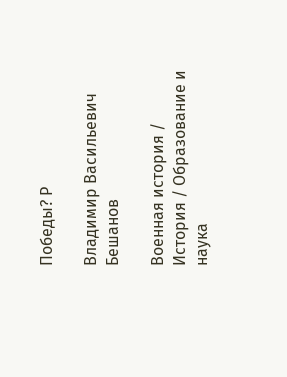Победы? Р

Владимир Васильевич Бешанов

Военная история / История / Образование и наука